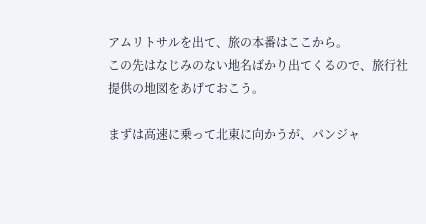アムリトサルを出て、旅の本番はここから。
この先はなじみのない地名ばかり出てくるので、旅行社提供の地図をあげておこう。

まずは高速に乗って北東に向かうが、パンジャ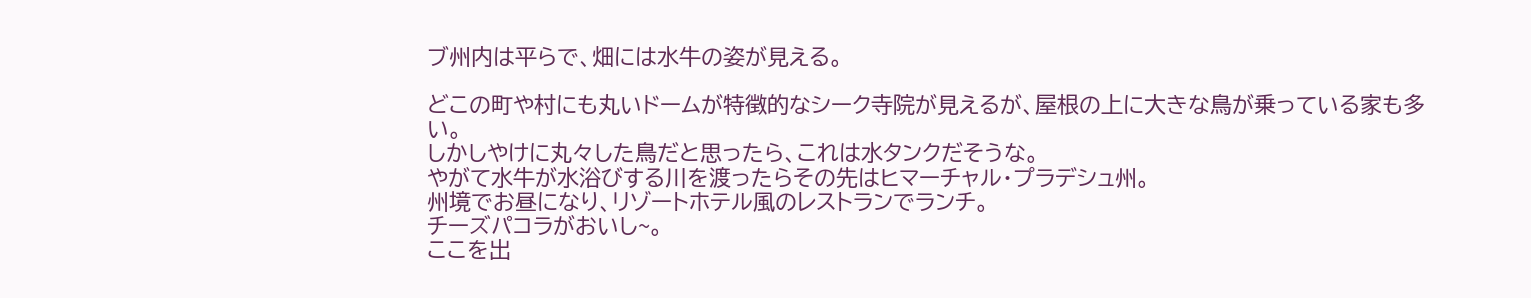ブ州内は平らで、畑には水牛の姿が見える。

どこの町や村にも丸いドームが特徴的なシーク寺院が見えるが、屋根の上に大きな鳥が乗っている家も多い。
しかしやけに丸々した鳥だと思ったら、これは水タンクだそうな。
やがて水牛が水浴びする川を渡ったらその先はヒマーチャル・プラデシュ州。
州境でお昼になり、リゾートホテル風のレストランでランチ。
チーズパコラがおいし~。
ここを出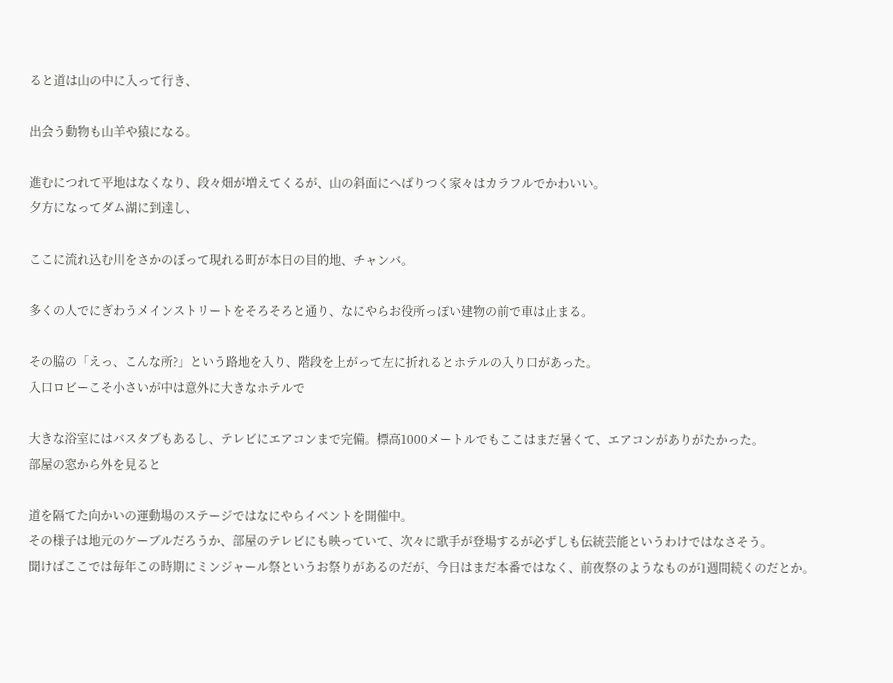ると道は山の中に入って行き、

出会う動物も山羊や猿になる。

進むにつれて平地はなくなり、段々畑が増えてくるが、山の斜面にへばりつく家々はカラフルでかわいい。
夕方になってダム湖に到達し、

ここに流れ込む川をさかのぼって現れる町が本日の目的地、チャンバ。

多くの人でにぎわうメインストリートをそろそろと通り、なにやらお役所っぽい建物の前で車は止まる。

その脇の「えっ、こんな所?」という路地を入り、階段を上がって左に折れるとホテルの入り口があった。
入口ロビーこそ小さいが中は意外に大きなホテルで

大きな浴室にはバスタブもあるし、テレビにエアコンまで完備。標高1000メートルでもここはまだ暑くて、エアコンがありがたかった。
部屋の窓から外を見ると

道を隔てた向かいの運動場のステージではなにやらイベントを開催中。
その様子は地元のケーブルだろうか、部屋のテレビにも映っていて、次々に歌手が登場するが必ずしも伝統芸能というわけではなさそう。
聞けばここでは毎年この時期にミンジャール祭というお祭りがあるのだが、今日はまだ本番ではなく、前夜祭のようなものが1週間続くのだとか。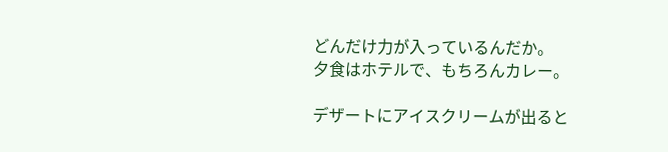どんだけ力が入っているんだか。
夕食はホテルで、もちろんカレー。

デザートにアイスクリームが出ると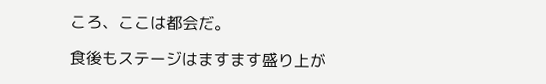ころ、ここは都会だ。

食後もステージはますます盛り上が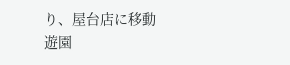り、屋台店に移動遊園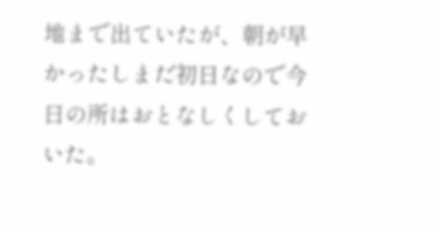地まで出ていたが、朝が早かったしまだ初日なので今日の所はおとなしくしておいた。